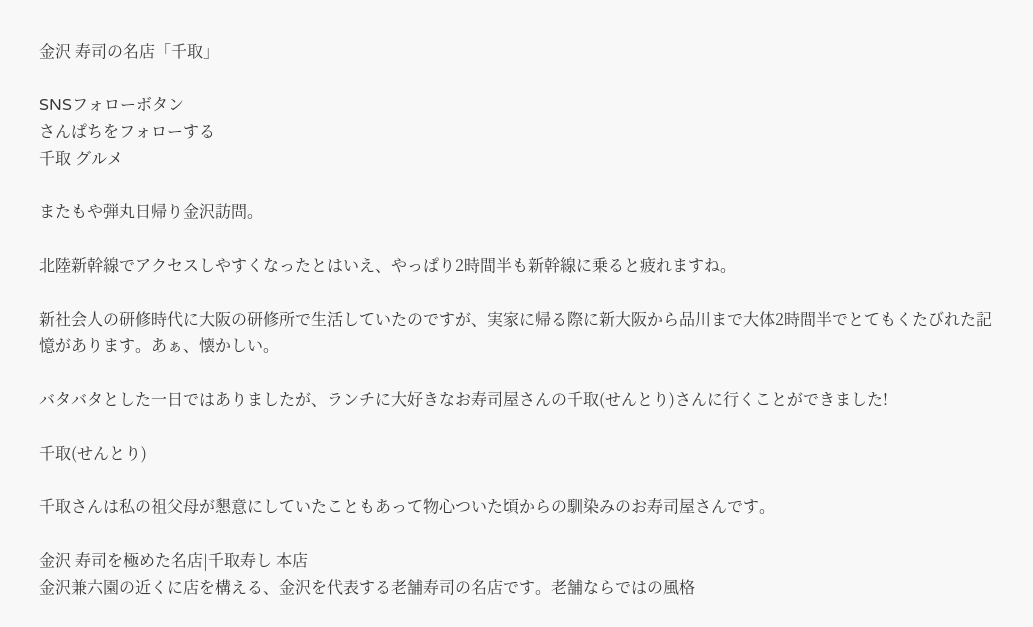金沢 寿司の名店「千取」

SNSフォローボタン
さんぱちをフォローする
千取 グルメ

またもや弾丸日帰り金沢訪問。

北陸新幹線でアクセスしやすくなったとはいえ、やっぱり2時間半も新幹線に乗ると疲れますね。

新社会人の研修時代に大阪の研修所で生活していたのですが、実家に帰る際に新大阪から品川まで大体2時間半でとてもくたびれた記憶があります。あぁ、懐かしい。

バタバタとした一日ではありましたが、ランチに大好きなお寿司屋さんの千取(せんとり)さんに行くことができました!

千取(せんとり)

千取さんは私の祖父母が懇意にしていたこともあって物心ついた頃からの馴染みのお寿司屋さんです。

金沢 寿司を極めた名店|千取寿し 本店
金沢兼六園の近くに店を構える、金沢を代表する老舗寿司の名店です。老舗ならではの風格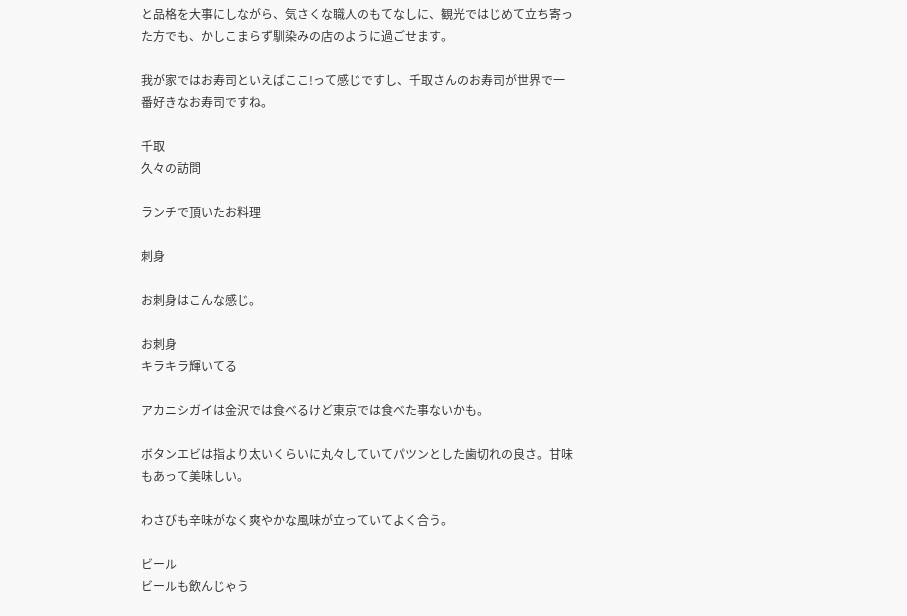と品格を大事にしながら、気さくな職人のもてなしに、観光ではじめて立ち寄った方でも、かしこまらず馴染みの店のように過ごせます。

我が家ではお寿司といえばここ!って感じですし、千取さんのお寿司が世界で一番好きなお寿司ですね。

千取
久々の訪問

ランチで頂いたお料理

刺身

お刺身はこんな感じ。

お刺身
キラキラ輝いてる

アカニシガイは金沢では食べるけど東京では食べた事ないかも。

ボタンエビは指より太いくらいに丸々していてパツンとした歯切れの良さ。甘味もあって美味しい。

わさびも辛味がなく爽やかな風味が立っていてよく合う。

ビール
ビールも飲んじゃう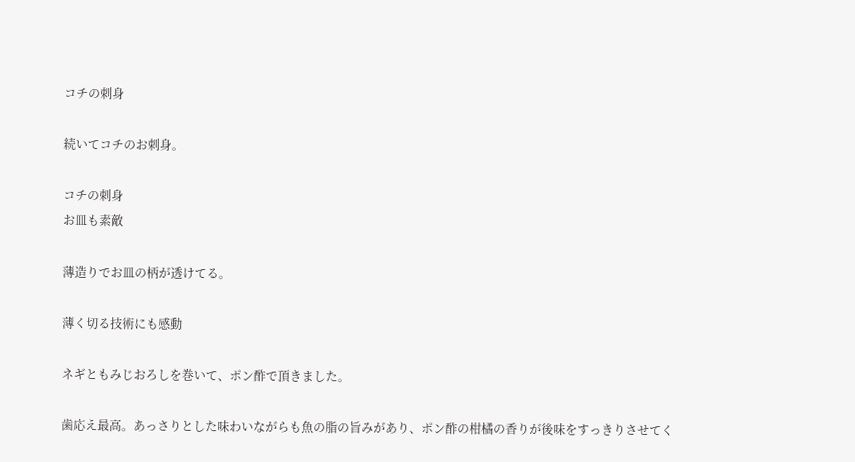コチの刺身

続いてコチのお刺身。

コチの刺身
お皿も素敵

薄造りでお皿の柄が透けてる。

薄く切る技術にも感動

ネギともみじおろしを巻いて、ポン酢で頂きました。

歯応え最高。あっさりとした味わいながらも魚の脂の旨みがあり、ポン酢の柑橘の香りが後味をすっきりさせてく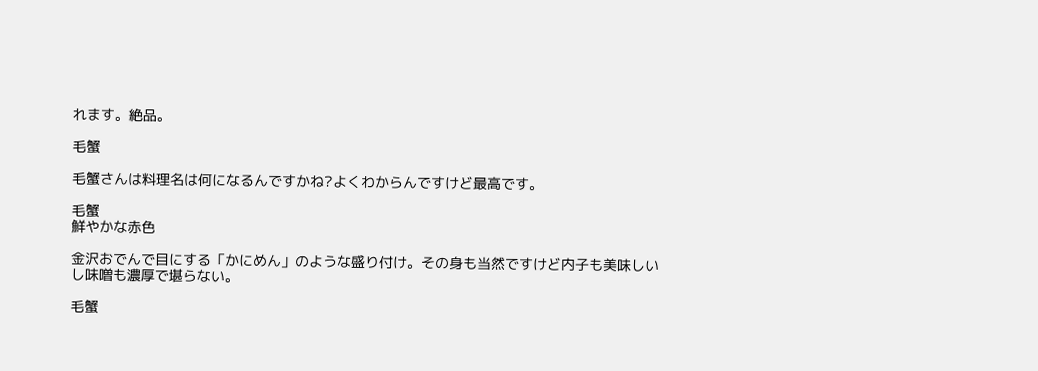れます。絶品。

毛蟹

毛蟹さんは料理名は何になるんですかね?よくわからんですけど最高です。

毛蟹
鮮やかな赤色

金沢おでんで目にする「かにめん」のような盛り付け。その身も当然ですけど内子も美味しいし味噌も濃厚で堪らない。

毛蟹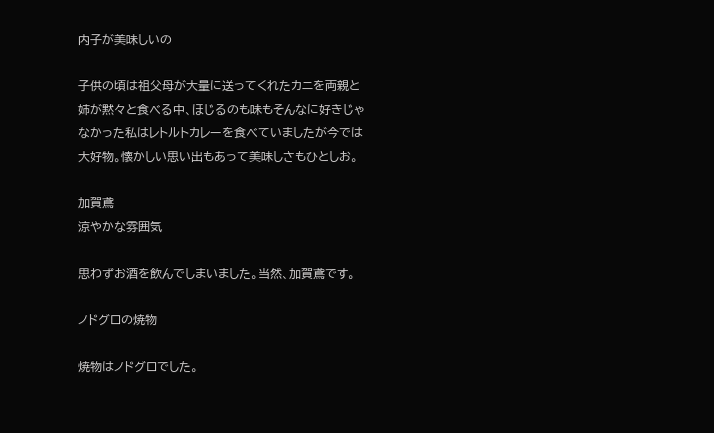内子が美味しいの

子供の頃は祖父母が大量に送ってくれたカニを両親と姉が黙々と食べる中、ほじるのも味もそんなに好きじゃなかった私はレトルトカレーを食べていましたが今では大好物。懐かしい思い出もあって美味しさもひとしお。

加賀鳶
涼やかな雰囲気

思わずお酒を飲んでしまいました。当然、加賀鳶です。

ノドグロの焼物

焼物はノドグロでした。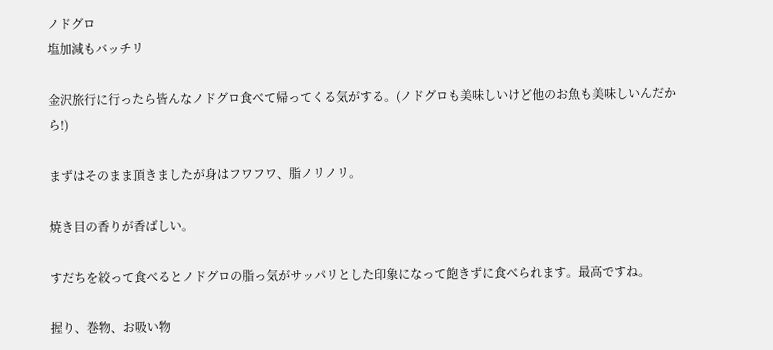ノドグロ
塩加減もバッチリ

金沢旅行に行ったら皆んなノドグロ食べて帰ってくる気がする。(ノドグロも美味しいけど他のお魚も美味しいんだから!)

まずはそのまま頂きましたが身はフワフワ、脂ノリノリ。

焼き目の香りが香ばしい。

すだちを絞って食べるとノドグロの脂っ気がサッパリとした印象になって飽きずに食べられます。最高ですね。

握り、巻物、お吸い物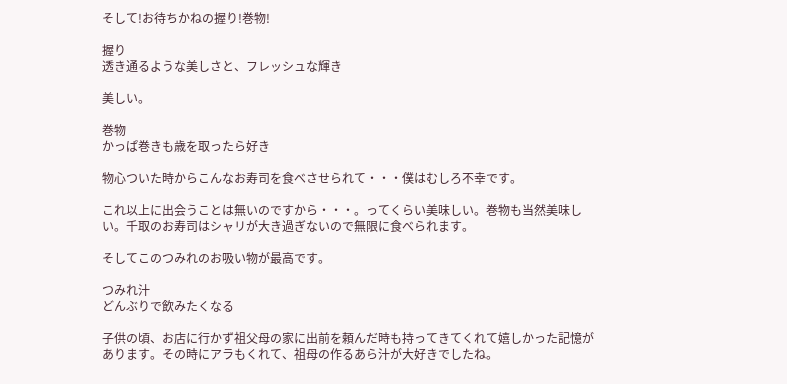そして!お待ちかねの握り!巻物!

握り
透き通るような美しさと、フレッシュな輝き

美しい。

巻物
かっぱ巻きも歳を取ったら好き

物心ついた時からこんなお寿司を食べさせられて・・・僕はむしろ不幸です。

これ以上に出会うことは無いのですから・・・。ってくらい美味しい。巻物も当然美味しい。千取のお寿司はシャリが大き過ぎないので無限に食べられます。

そしてこのつみれのお吸い物が最高です。

つみれ汁
どんぶりで飲みたくなる

子供の頃、お店に行かず祖父母の家に出前を頼んだ時も持ってきてくれて嬉しかった記憶があります。その時にアラもくれて、祖母の作るあら汁が大好きでしたね。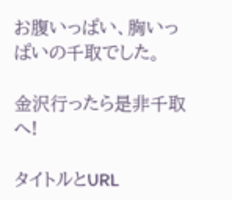お腹いっぱい、胸いっぱいの千取でした。

金沢行ったら是非千取へ!

タイトルとURL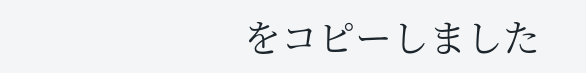をコピーしました